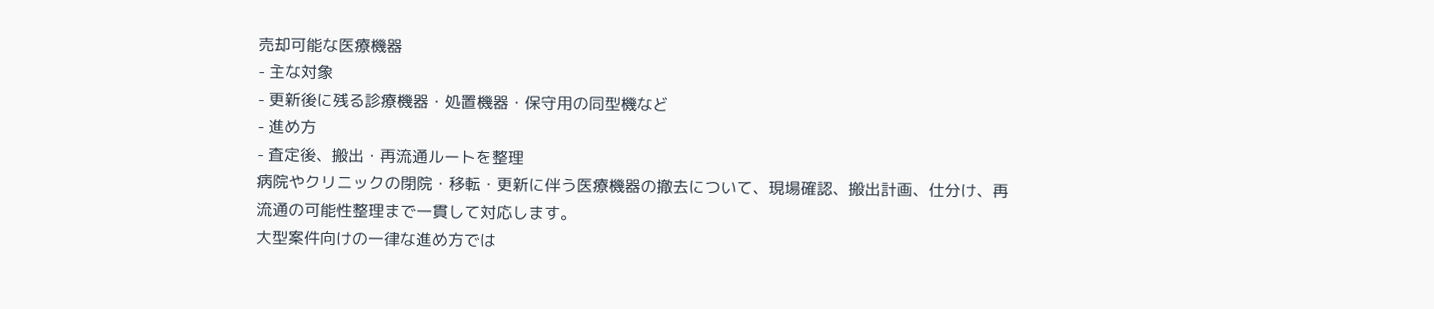売却可能な医療機器
- 主な対象
- 更新後に残る診療機器・処置機器・保守用の同型機など
- 進め方
- 査定後、搬出・再流通ルートを整理
病院やクリニックの閉院・移転・更新に伴う医療機器の撤去について、現場確認、搬出計画、仕分け、再流通の可能性整理まで一貫して対応します。
大型案件向けの一律な進め方では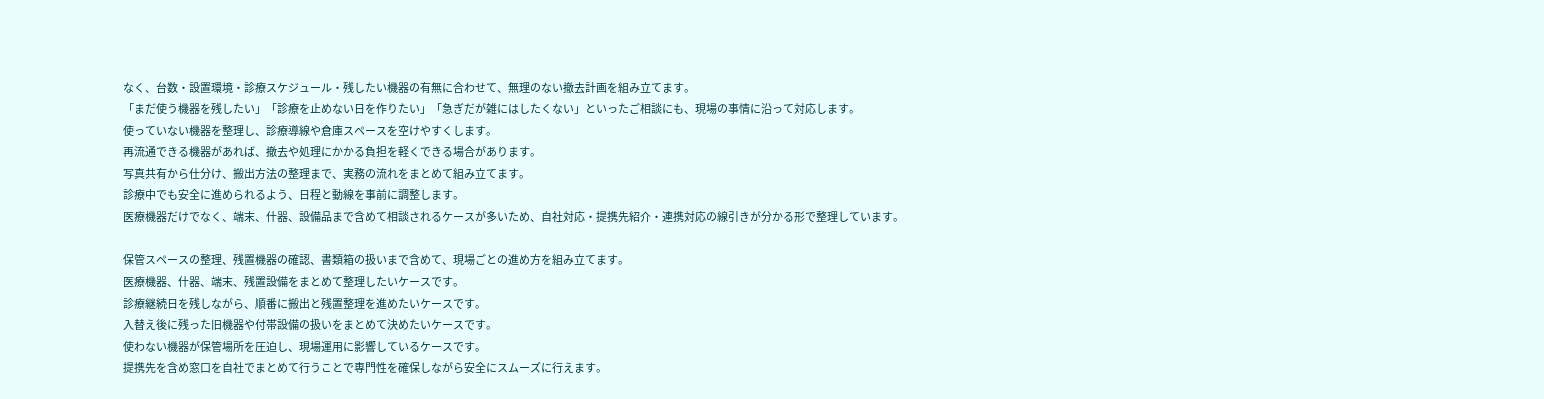なく、台数・設置環境・診療スケジュール・残したい機器の有無に合わせて、無理のない撤去計画を組み立てます。
「まだ使う機器を残したい」「診療を止めない日を作りたい」「急ぎだが雑にはしたくない」といったご相談にも、現場の事情に沿って対応します。
使っていない機器を整理し、診療導線や倉庫スペースを空けやすくします。
再流通できる機器があれば、撤去や処理にかかる負担を軽くできる場合があります。
写真共有から仕分け、搬出方法の整理まで、実務の流れをまとめて組み立てます。
診療中でも安全に進められるよう、日程と動線を事前に調整します。
医療機器だけでなく、端末、什器、設備品まで含めて相談されるケースが多いため、自社対応・提携先紹介・連携対応の線引きが分かる形で整理しています。

保管スペースの整理、残置機器の確認、書類箱の扱いまで含めて、現場ごとの進め方を組み立てます。
医療機器、什器、端末、残置設備をまとめて整理したいケースです。
診療継続日を残しながら、順番に搬出と残置整理を進めたいケースです。
入替え後に残った旧機器や付帯設備の扱いをまとめて決めたいケースです。
使わない機器が保管場所を圧迫し、現場運用に影響しているケースです。
提携先を含め窓口を自社でまとめて行うことで専門性を確保しながら安全にスムーズに行えます。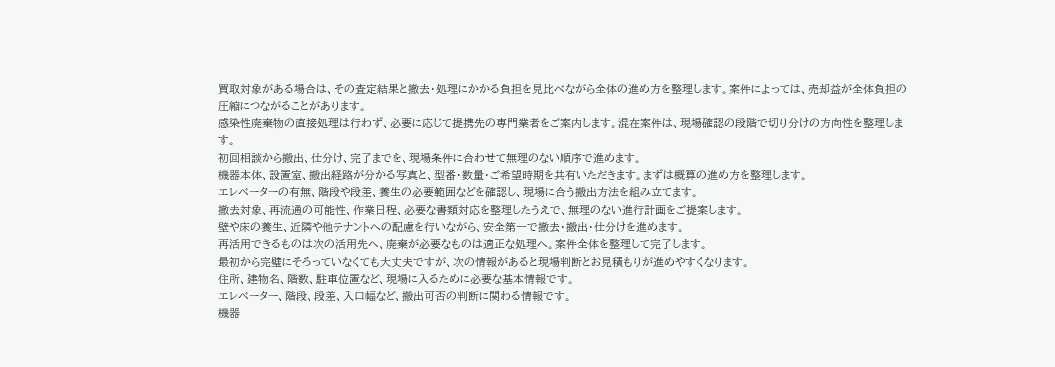買取対象がある場合は、その査定結果と撤去・処理にかかる負担を見比べながら全体の進め方を整理します。案件によっては、売却益が全体負担の圧縮につながることがあります。
感染性廃棄物の直接処理は行わず、必要に応じて提携先の専門業者をご案内します。混在案件は、現場確認の段階で切り分けの方向性を整理します。
初回相談から搬出、仕分け、完了までを、現場条件に合わせて無理のない順序で進めます。
機器本体、設置室、搬出経路が分かる写真と、型番・数量・ご希望時期を共有いただきます。まずは概算の進め方を整理します。
エレベーターの有無、階段や段差、養生の必要範囲などを確認し、現場に合う搬出方法を組み立てます。
撤去対象、再流通の可能性、作業日程、必要な書類対応を整理したうえで、無理のない進行計画をご提案します。
壁や床の養生、近隣や他テナントへの配慮を行いながら、安全第一で撤去・搬出・仕分けを進めます。
再活用できるものは次の活用先へ、廃棄が必要なものは適正な処理へ。案件全体を整理して完了します。
最初から完璧にそろっていなくても大丈夫ですが、次の情報があると現場判断とお見積もりが進めやすくなります。
住所、建物名、階数、駐車位置など、現場に入るために必要な基本情報です。
エレベーター、階段、段差、入口幅など、搬出可否の判断に関わる情報です。
機器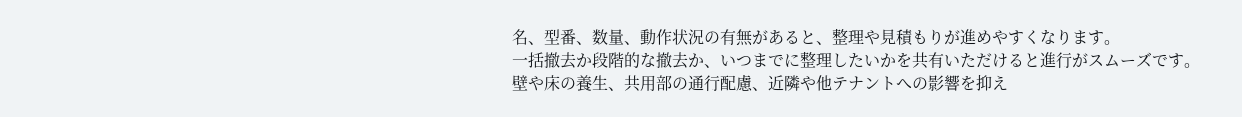名、型番、数量、動作状況の有無があると、整理や見積もりが進めやすくなります。
一括撤去か段階的な撤去か、いつまでに整理したいかを共有いただけると進行がスムーズです。
壁や床の養生、共用部の通行配慮、近隣や他テナントへの影響を抑え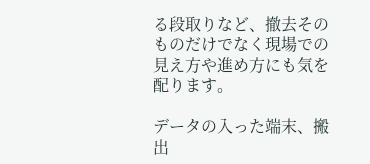る段取りなど、撤去そのものだけでなく現場での見え方や進め方にも気を配ります。

データの入った端末、搬出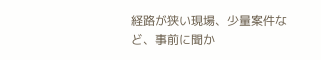経路が狭い現場、少量案件など、事前に聞か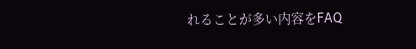れることが多い内容をFAQ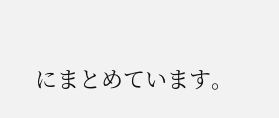にまとめています。